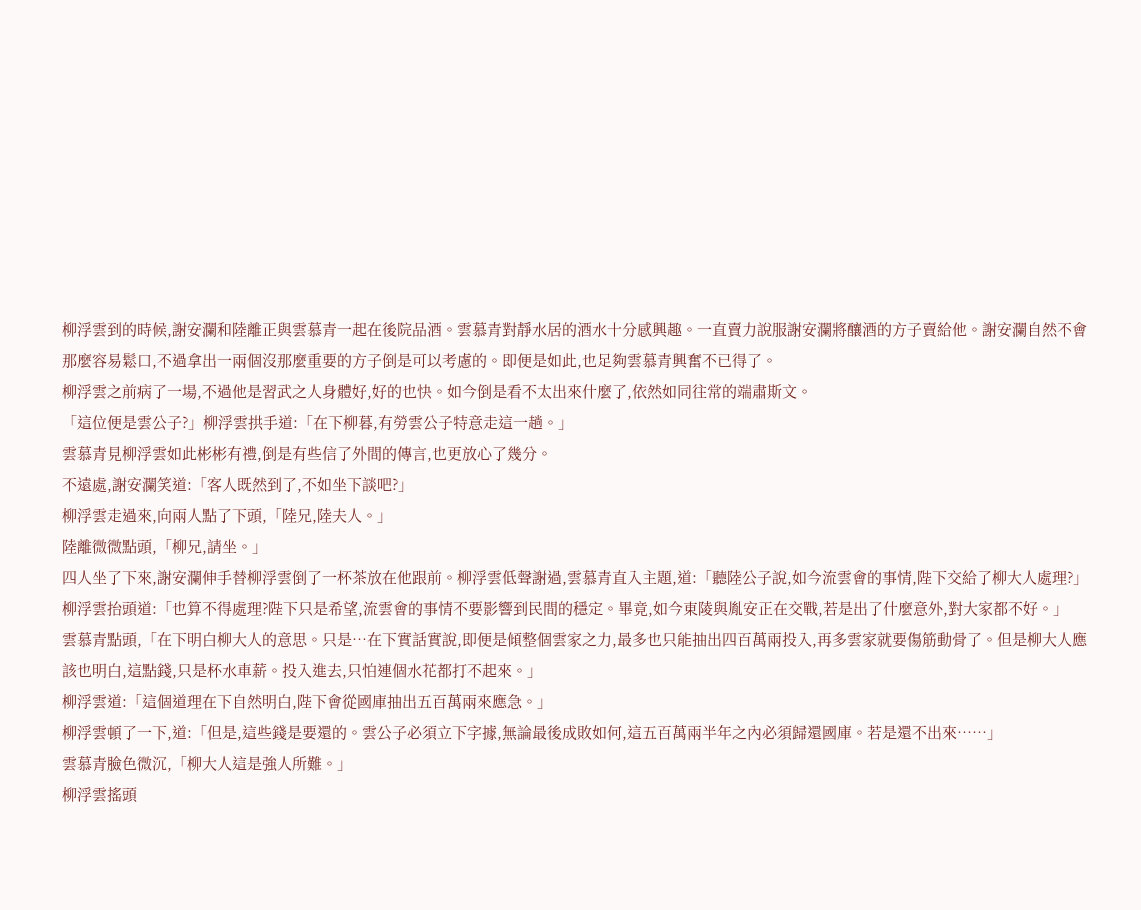柳浮雲到的時候,謝安瀾和陸離正與雲慕青一起在後院品酒。雲慕青對靜水居的酒水十分感興趣。一直賣力說服謝安瀾將釀酒的方子賣給他。謝安瀾自然不會那麼容易鬆口,不過拿出一兩個沒那麼重要的方子倒是可以考慮的。即便是如此,也足夠雲慕青興奮不已得了。
柳浮雲之前病了一場,不過他是習武之人身體好,好的也快。如今倒是看不太出來什麼了,依然如同往常的端肅斯文。
「這位便是雲公子?」柳浮雲拱手道:「在下柳暮,有勞雲公子特意走這一趟。」
雲慕青見柳浮雲如此彬彬有禮,倒是有些信了外間的傳言,也更放心了幾分。
不遠處,謝安瀾笑道:「客人既然到了,不如坐下談吧?」
柳浮雲走過來,向兩人點了下頭,「陸兄,陸夫人。」
陸離微微點頭,「柳兄,請坐。」
四人坐了下來,謝安瀾伸手替柳浮雲倒了一杯茶放在他跟前。柳浮雲低聲謝過,雲慕青直入主題,道:「聽陸公子說,如今流雲會的事情,陛下交給了柳大人處理?」柳浮雲抬頭道:「也算不得處理?陛下只是希望,流雲會的事情不要影響到民間的穩定。畢竟,如今東陵與胤安正在交戰,若是出了什麼意外,對大家都不好。」
雲慕青點頭,「在下明白柳大人的意思。只是…在下實話實說,即便是傾整個雲家之力,最多也只能抽出四百萬兩投入,再多雲家就要傷筋動骨了。但是柳大人應該也明白,這點錢,只是杯水車薪。投入進去,只怕連個水花都打不起來。」
柳浮雲道:「這個道理在下自然明白,陛下會從國庫抽出五百萬兩來應急。」
柳浮雲頓了一下,道:「但是,這些錢是要還的。雲公子必須立下字據,無論最後成敗如何,這五百萬兩半年之內必須歸還國庫。若是還不出來……」
雲慕青臉色微沉,「柳大人這是強人所難。」
柳浮雲搖頭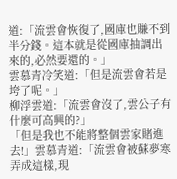道:「流雲會恢復了,國庫也賺不到半分錢。這本就是從國庫抽調出來的,必然要還的。」
雲慕青冷笑道:「但是流雲會若是垮了呢。」
柳浮雲道:「流雲會沒了,雲公子有什麼可高興的?」
「但是我也不能將整個雲家賭進去!」雲慕青道:「流雲會被蘇夢寒弄成這樣,現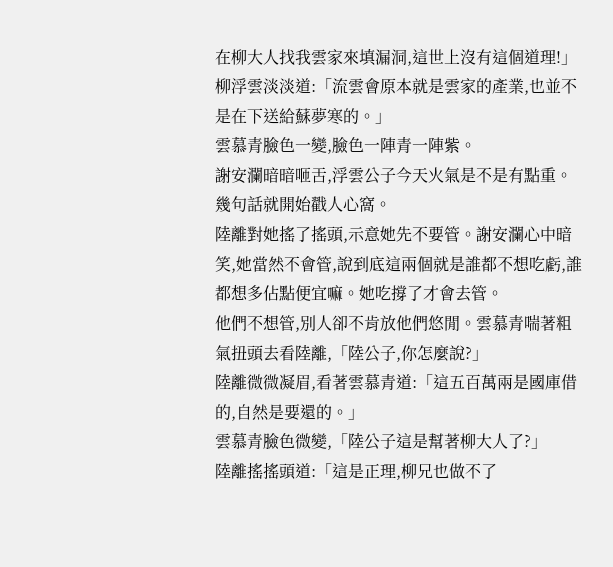在柳大人找我雲家來填漏洞,這世上沒有這個道理!」
柳浮雲淡淡道:「流雲會原本就是雲家的產業,也並不是在下送給蘇夢寒的。」
雲慕青臉色一變,臉色一陣青一陣紫。
謝安瀾暗暗咂舌,浮雲公子今天火氣是不是有點重。幾句話就開始戳人心窩。
陸離對她搖了搖頭,示意她先不要管。謝安瀾心中暗笑,她當然不會管,說到底這兩個就是誰都不想吃虧,誰都想多佔點便宜嘛。她吃撐了才會去管。
他們不想管,別人卻不肯放他們悠閒。雲慕青喘著粗氣扭頭去看陸離,「陸公子,你怎麼說?」
陸離微微凝眉,看著雲慕青道:「這五百萬兩是國庫借的,自然是要還的。」
雲慕青臉色微變,「陸公子這是幫著柳大人了?」
陸離搖搖頭道:「這是正理,柳兄也做不了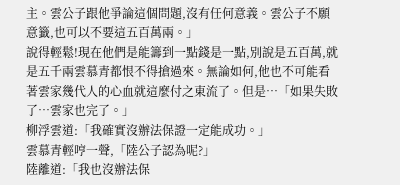主。雲公子跟他爭論這個問題,沒有任何意義。雲公子不願意籤,也可以不要這五百萬兩。」
說得輕鬆!現在他們是能籌到一點錢是一點,別說是五百萬,就是五千兩雲慕青都恨不得搶過來。無論如何,他也不可能看著雲家幾代人的心血就這麼付之東流了。但是…「如果失敗了…雲家也完了。」
柳浮雲道:「我確實沒辦法保證一定能成功。」
雲慕青輕哼一聲,「陸公子認為呢?」
陸離道:「我也沒辦法保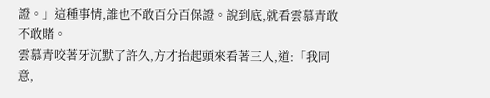證。」這種事情,誰也不敢百分百保證。說到底,就看雲慕青敢不敢賭。
雲慕青咬著牙沉默了許久,方才抬起頭來看著三人,道:「我同意,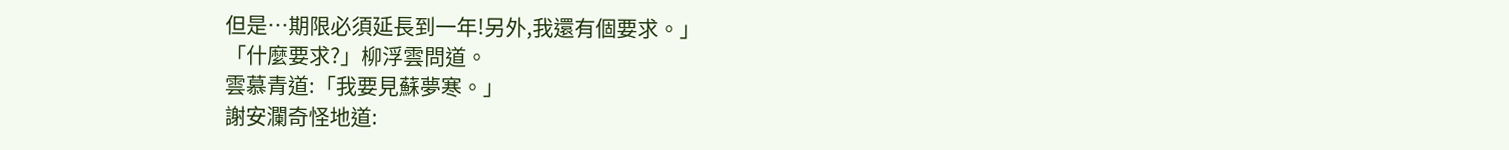但是…期限必須延長到一年!另外,我還有個要求。」
「什麼要求?」柳浮雲問道。
雲慕青道:「我要見蘇夢寒。」
謝安瀾奇怪地道: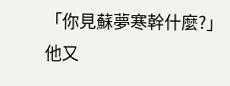「你見蘇夢寒幹什麼?」他又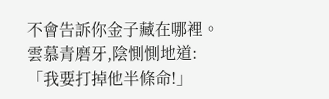不會告訴你金子藏在哪裡。
雲慕青磨牙,陰惻惻地道:「我要打掉他半條命!」